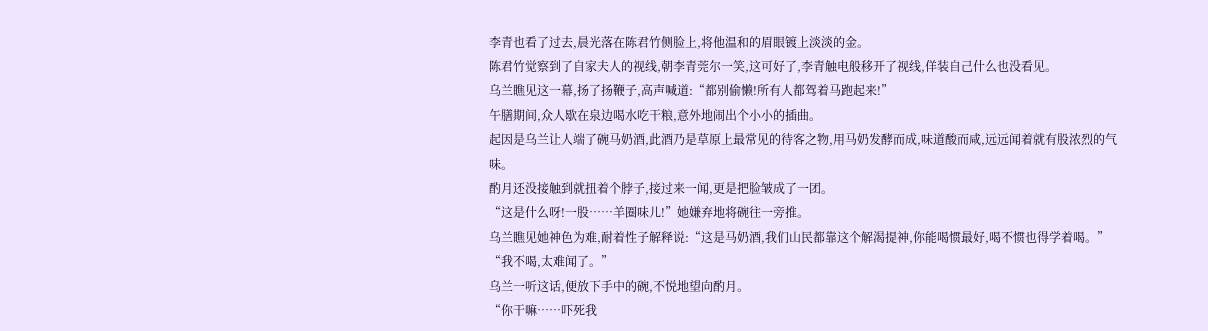李青也看了过去,晨光落在陈君竹侧脸上,将他温和的眉眼镀上淡淡的金。
陈君竹觉察到了自家夫人的视线,朝李青莞尔一笑,这可好了,李青触电般移开了视线,佯装自己什么也没看见。
乌兰瞧见这一幕,扬了扬鞭子,高声喊道:“都别偷懒!所有人都驾着马跑起来!”
午膳期间,众人歇在泉边喝水吃干粮,意外地闹出个小小的插曲。
起因是乌兰让人端了碗马奶酒,此酒乃是草原上最常见的待客之物,用马奶发酵而成,味道酸而咸,远远闻着就有股浓烈的气味。
酌月还没接触到就扭着个脖子,接过来一闻,更是把脸皱成了一团。
“这是什么呀!一股……羊圈味儿!”她嫌弃地将碗往一旁推。
乌兰瞧见她神色为难,耐着性子解释说:“这是马奶酒,我们山民都靠这个解渴提神,你能喝惯最好,喝不惯也得学着喝。”
“我不喝,太难闻了。”
乌兰一听这话,便放下手中的碗,不悦地望向酌月。
“你干嘛……吓死我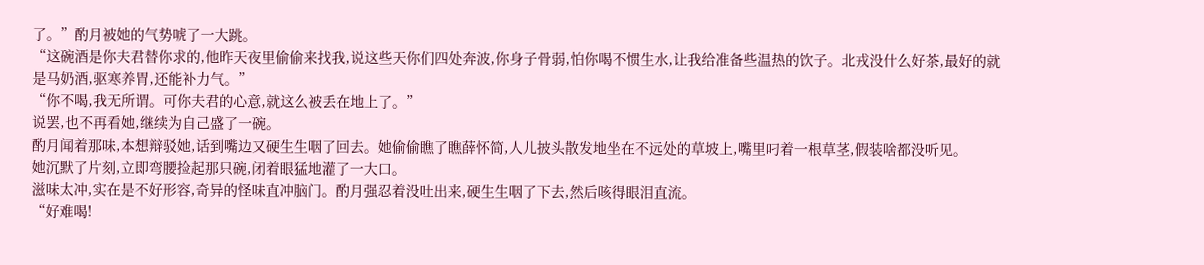了。”酌月被她的气势唬了一大跳。
“这碗酒是你夫君替你求的,他昨天夜里偷偷来找我,说这些天你们四处奔波,你身子骨弱,怕你喝不惯生水,让我给准备些温热的饮子。北戎没什么好茶,最好的就是马奶酒,驱寒养胃,还能补力气。”
“你不喝,我无所谓。可你夫君的心意,就这么被丢在地上了。”
说罢,也不再看她,继续为自己盛了一碗。
酌月闻着那味,本想辩驳她,话到嘴边又硬生生咽了回去。她偷偷瞧了瞧薛怀简,人儿披头散发地坐在不远处的草坡上,嘴里叼着一根草茎,假装啥都没听见。
她沉默了片刻,立即弯腰捡起那只碗,闭着眼猛地灌了一大口。
滋味太冲,实在是不好形容,奇异的怪味直冲脑门。酌月强忍着没吐出来,硬生生咽了下去,然后咳得眼泪直流。
“好难喝!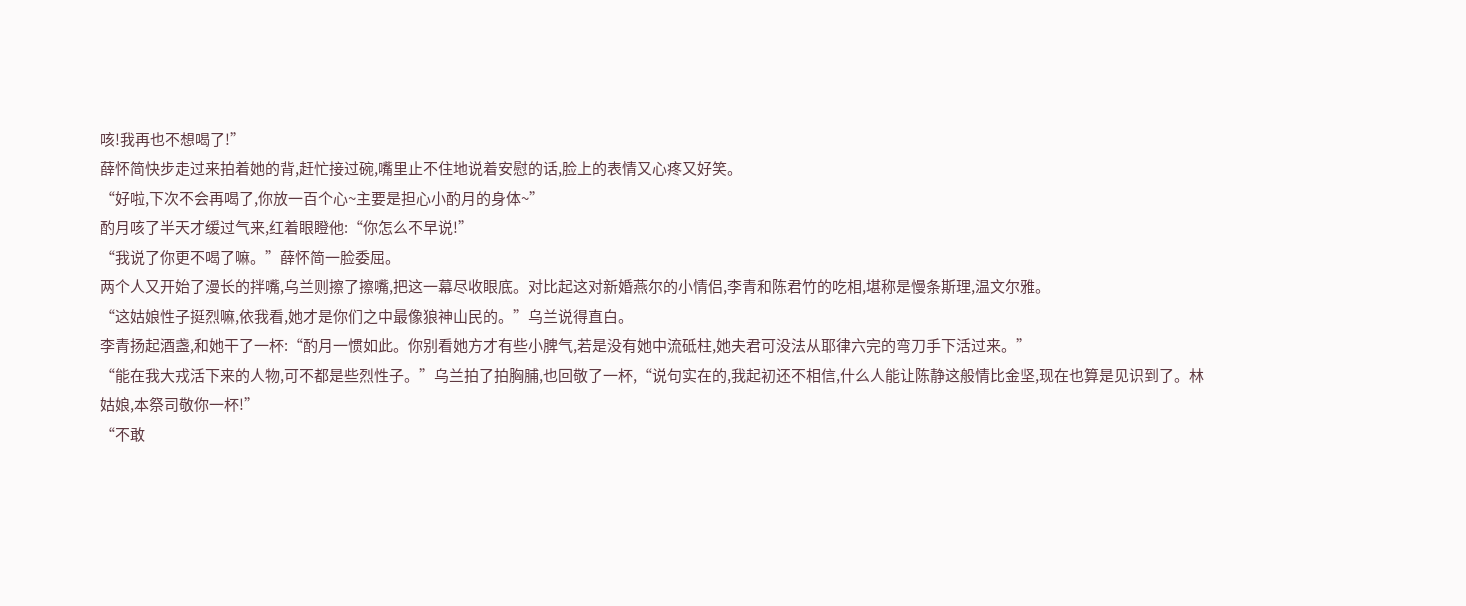咳!我再也不想喝了!”
薛怀简快步走过来拍着她的背,赶忙接过碗,嘴里止不住地说着安慰的话,脸上的表情又心疼又好笑。
“好啦,下次不会再喝了,你放一百个心~主要是担心小酌月的身体~”
酌月咳了半天才缓过气来,红着眼瞪他:“你怎么不早说!”
“我说了你更不喝了嘛。”薛怀简一脸委屈。
两个人又开始了漫长的拌嘴,乌兰则擦了擦嘴,把这一幕尽收眼底。对比起这对新婚燕尔的小情侣,李青和陈君竹的吃相,堪称是慢条斯理,温文尔雅。
“这姑娘性子挺烈嘛,依我看,她才是你们之中最像狼神山民的。”乌兰说得直白。
李青扬起酒盏,和她干了一杯:“酌月一惯如此。你别看她方才有些小脾气,若是没有她中流砥柱,她夫君可没法从耶律六完的弯刀手下活过来。”
“能在我大戎活下来的人物,可不都是些烈性子。”乌兰拍了拍胸脯,也回敬了一杯,“说句实在的,我起初还不相信,什么人能让陈静这般情比金坚,现在也算是见识到了。林姑娘,本祭司敬你一杯!”
“不敢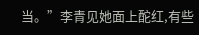当。”李青见她面上酡红,有些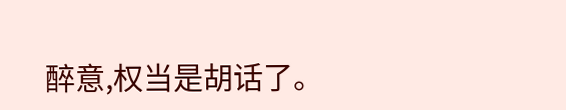醉意,权当是胡话了。